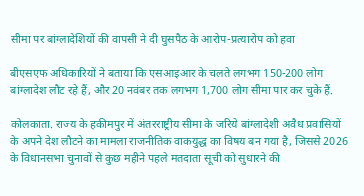सीमा पर बांग्लादेशियों की वापसी ने दी घुसपैठ के आरोप-प्रत्यारोप को हवा

बीएसएफ अधिकारियों ने बताया कि एसआइआर के चलते लगभग 150-200 लोग बांग्लादेश लौट रहे हैं, और 20 नवंबर तक लगभग 1,700 लोग सीमा पार कर चुके हैं.

कोलकाता. राज्य के हकीमपुर में अंतरराष्ट्रीय सीमा के जरिये बांग्लादेशी अवैध प्रवासियों के अपने देश लौटने का मामला राजनीतिक वाकयुद्ध का विषय बन गया है, जिससे 2026 के विधानसभा चुनावों से कुछ महीने पहले मतदाता सूची को सुधारने की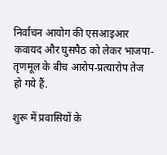निर्वाचन आयोग की एसआइआर कवायद और घुसपैठ को लेकर भाजपा-तृणमूल के बीच आरोप-प्रत्यारोप तेज हो गये हैं.

शुरू में प्रवासियों के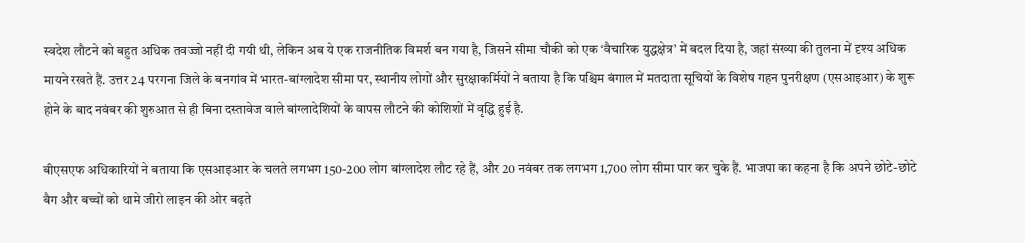स्वदेश लौटने को बहुत अधिक तवज्जो नहीं दी गयी थी, लेकिन अब ये एक राजनीतिक विमर्श बन गया है, जिसने सीमा चौकी को एक ‘वैचारिक युद्धक्षेत्र’ में बदल दिया है, जहां संख्या की तुलना में दृश्य अधिक मायने रखते हैं. उत्तर 24 परगना जिले के बनगांव में भारत-बांग्लादेश सीमा पर, स्थानीय लोगों और सुरक्षाकर्मियों ने बताया है कि पश्चिम बंगाल में मतदाता सूचियों के विशेष गहन पुनरीक्षण (एसआइआर) के शुरू होने के बाद नवंबर की शुरुआत से ही बिना दस्तावेज वाले बांग्लादेशियों के वापस लौटने की कोशिशों में वृद्धि हुई है.

बीएसएफ अधिकारियों ने बताया कि एसआइआर के चलते लगभग 150-200 लोग बांग्लादेश लौट रहे हैं, और 20 नवंबर तक लगभग 1,700 लोग सीमा पार कर चुके हैं. भाजपा का कहना है कि अपने छोटे-छोटे बैग और बच्चों को थामे जीरो लाइन की ओर बढ़ते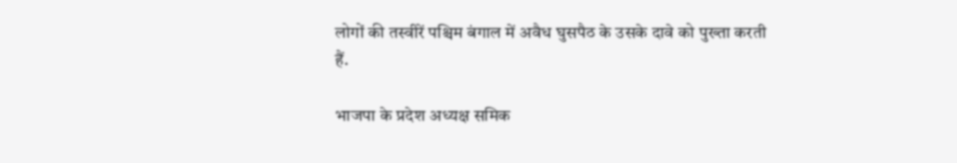लोगों की तस्वीरें पश्चिम बंगाल में अवैध घुसपैठ के उसके दावे को पुख्ता करती हैं.

भाजपा के प्रदेश अध्यक्ष समिक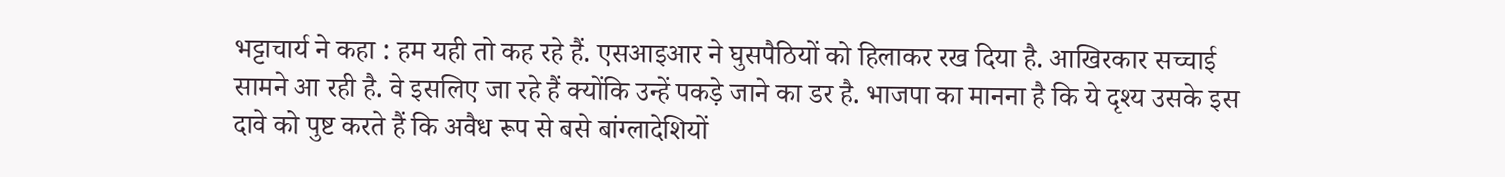भट्टाचार्य ने कहा : हम यही तो कह रहे हैं. एसआइआर ने घुसपैठियों को हिलाकर रख दिया है. आखिरकार सच्चाई सामने आ रही है. वे इसलिए जा रहे हैं क्योंकि उन्हें पकड़े जाने का डर है. भाजपा का मानना है कि ये दृश्य उसके इस दावे को पुष्ट करते हैं कि अवैध रूप से बसे बांग्लादेशियों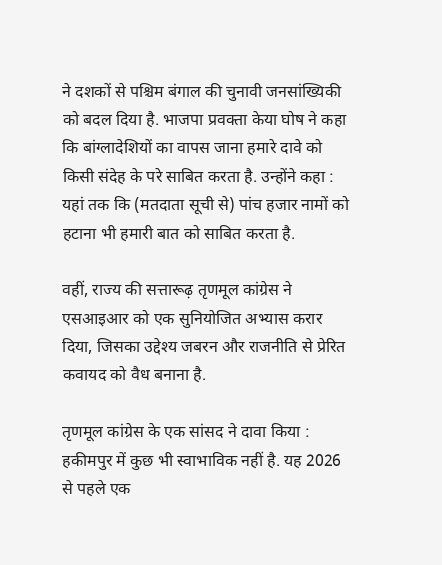ने दशकों से पश्चिम बंगाल की चुनावी जनसांख्यिकी को बदल दिया है. भाजपा प्रवक्ता केया घोष ने कहा कि बांग्लादेशियों का वापस जाना हमारे दावे को किसी संदेह के परे साबित करता है. उन्होंने कहा : यहां तक कि (मतदाता सूची से) पांच हजार नामों को हटाना भी हमारी बात को साबित करता है.

वहीं, राज्य की सत्तारूढ़ तृणमूल कांग्रेस ने एसआइआर को एक सुनियोजित अभ्यास करार दिया, जिसका उद्देश्य जबरन और राजनीति से प्रेरित कवायद को वैध बनाना है.

तृणमूल कांग्रेस के एक सांसद ने दावा किया : हकीमपुर में कुछ भी स्वाभाविक नहीं है. यह 2026 से पहले एक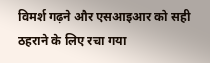विमर्श गढ़ने और एसआइआर को सही ठहराने के लिए रचा गया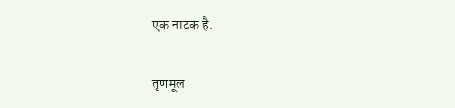एक नाटक है.

तृणमूल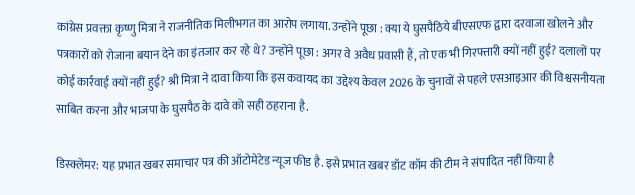कांग्रेस प्रवक्ता कृष्णु मित्रा ने राजनीतिक मिलीभगत का आरोप लगाया. उन्होंने पूछा : क्या ये घुसपैठिये बीएसएफ द्वारा दरवाजा खोलने और पत्रकारों को रोजाना बयान देने का इंतजार कर रहे थे? उन्होंने पूछा : अगर वे अवैध प्रवासी हैं, तो एक भी गिरफ्तारी क्यों नहीं हुई? दलालों पर कोई कार्रवाई क्यों नहीं हुई? श्री मित्रा ने दावा किया कि इस कवायद का उद्देश्य केवल 2026 के चुनावों से पहले एसआइआर की विश्वसनीयता साबित करना और भाजपा के घुसपैठ के दावे को सही ठहराना है.

डिस्क्लेमर: यह प्रभात खबर समाचार पत्र की ऑटोमेटेड न्यूज फीड है. इसे प्रभात खबर डॉट कॉम की टीम ने संपादित नहीं किया है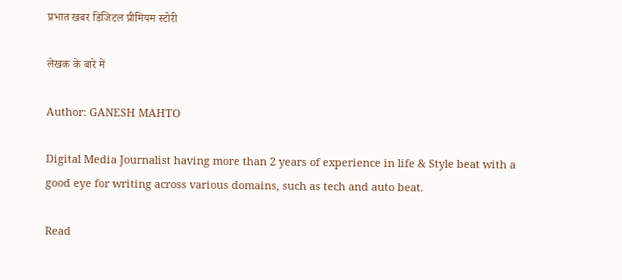प्रभात खबर डिजिटल प्रीमियम स्टोरी

लेखक के बारे में

Author: GANESH MAHTO

Digital Media Journalist having more than 2 years of experience in life & Style beat with a good eye for writing across various domains, such as tech and auto beat.

Read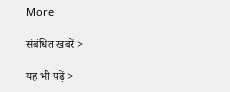More

संबंधित खबरें >

यह भी पढ़ें >